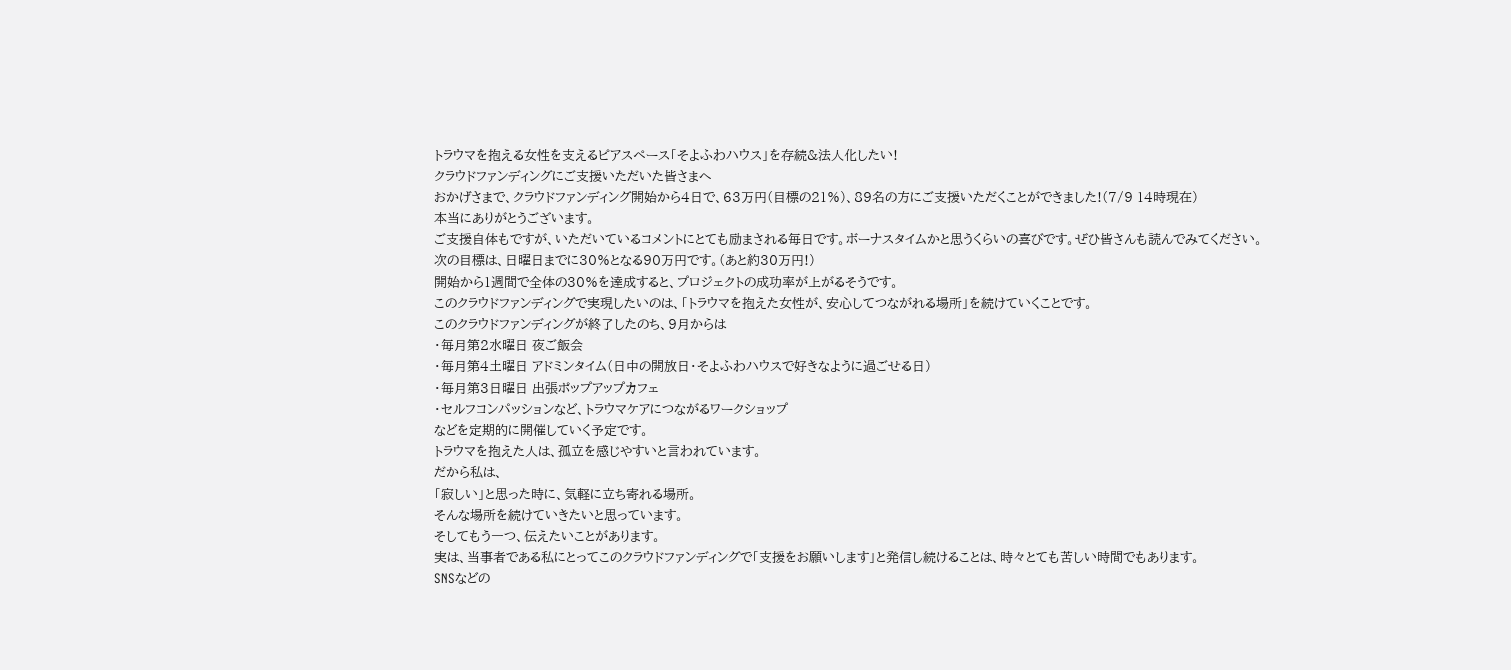トラウマを抱える女性を支えるピアスペース「そよふわハウス」を存続&法人化したい!
クラウドファンディングにご支援いただいた皆さまへ
おかげさまで、クラウドファンディング開始から4日で、63万円(目標の21%)、89名の方にご支援いただくことができました!(7/9 14時現在)
本当にありがとうございます。
ご支援自体もですが、いただいているコメントにとても励まされる毎日です。ボーナスタイムかと思うくらいの喜びです。ぜひ皆さんも読んでみてください。
次の目標は、日曜日までに30%となる90万円です。(あと約30万円!)
開始から1週間で全体の30%を達成すると、プロジェクトの成功率が上がるそうです。
このクラウドファンディングで実現したいのは、「トラウマを抱えた女性が、安心してつながれる場所」を続けていくことです。
このクラウドファンディングが終了したのち、9月からは
・毎月第2水曜日 夜ご飯会
・毎月第4土曜日 アドミンタイム(日中の開放日・そよふわハウスで好きなように過ごせる日)
・毎月第3日曜日 出張ポップアップカフェ
・セルフコンパッションなど、トラウマケアにつながるワークショップ
などを定期的に開催していく予定です。
トラウマを抱えた人は、孤立を感じやすいと言われています。
だから私は、
「寂しい」と思った時に、気軽に立ち寄れる場所。
そんな場所を続けていきたいと思っています。
そしてもう一つ、伝えたいことがあります。
実は、当事者である私にとってこのクラウドファンディングで「支援をお願いします」と発信し続けることは、時々とても苦しい時間でもあります。
SNSなどの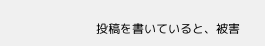投稿を書いていると、被害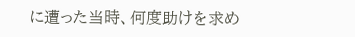に遭った当時、何度助けを求め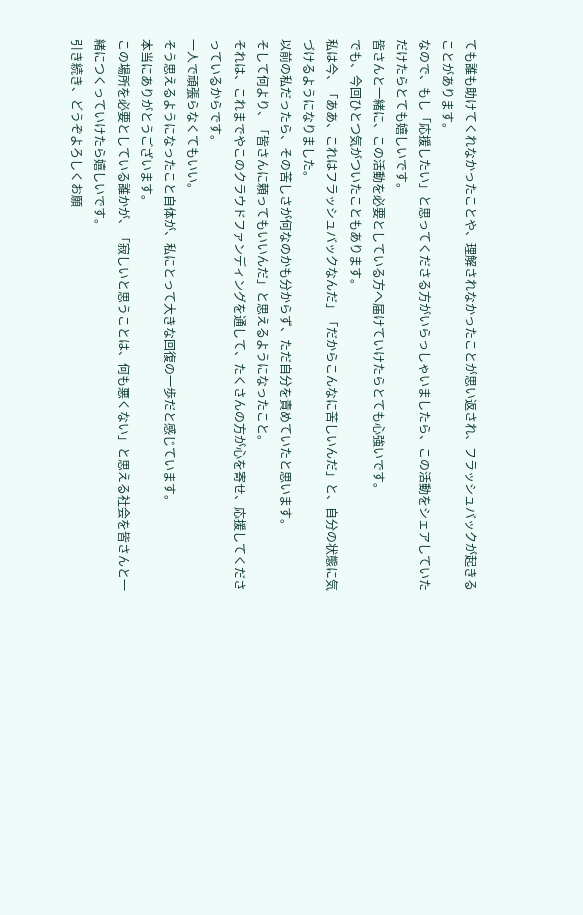ても誰も助けてくれなかったことや、理解されなかったことが思い返され、フラッシュバックが起きることがあります。
なので、もし「応援したい」と思ってくださる方がいらっしゃいましたら、この活動をシェアしていただけたらとても嬉しいです。
皆さんと一緒に、この活動を必要としている方へ届けていけたらとても心強いです。
でも、今回ひとつ気がついたこともあります。
私は今、「ああ、これはフラッシュバックなんだ」「だからこんなに苦しいんだ」と、自分の状態に気づけるようになりました。
以前の私だったら、その苦しさが何なのかも分からず、ただ自分を責めていたと思います。
そして何より、「皆さんに頼ってもいいんだ」と思えるようになったこと。
それは、これまでやこのクラウドファンディングを通して、たくさんの方が心を寄せ、応援してくださっているからです。
一人で頑張らなくてもいい。
そう思えるようになったこと自体が、私にとって大きな回復の一歩だと感じています。
本当にありがとうございます。
この場所を必要としている誰かが、「寂しいと思うことは、何も悪くない」と思える社会を皆さんと一緒につくっていけたら嬉しいです。
引き続き、どうぞよろしくお願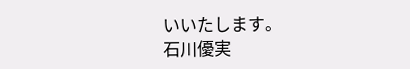いいたします。
石川優実